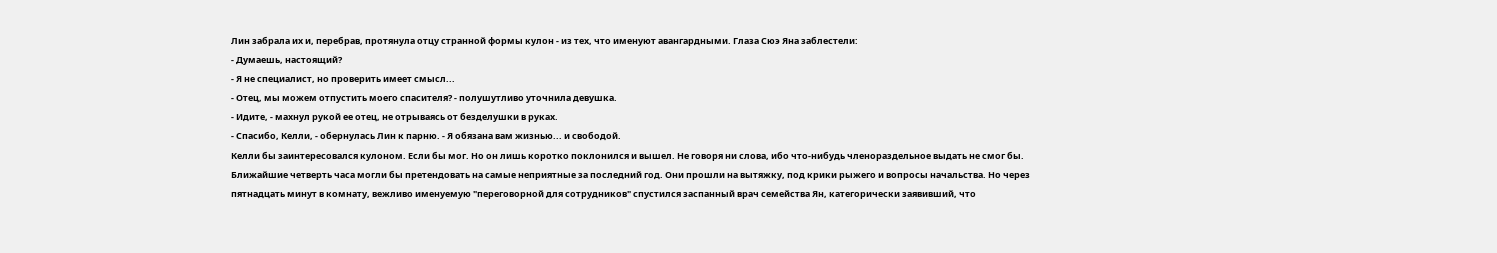Лин забрала их и, перебрав, протянула отцу странной формы кулон - из тех, что именуют авангардными. Глаза Сюэ Яна заблестели:
- Думаешь, настоящий?
- Я не специалист, но проверить имеет смысл...
- Отец, мы можем отпустить моего спасителя? - полушутливо уточнила девушка.
- Идите, - махнул рукой ее отец, не отрываясь от безделушки в руках.
- Спасибо, Келли, - обернулась Лин к парню. - Я обязана вам жизнью... и свободой.
Келли бы заинтересовался кулоном. Если бы мог. Но он лишь коротко поклонился и вышел. Не говоря ни слова, ибо что-нибудь членораздельное выдать не смог бы.
Ближайшие четверть часа могли бы претендовать на самые неприятные за последний год. Они прошли на вытяжку, под крики рыжего и вопросы начальства. Но через пятнадцать минут в комнату, вежливо именуемую "переговорной для сотрудников" спустился заспанный врач семейства Ян, категорически заявивший, что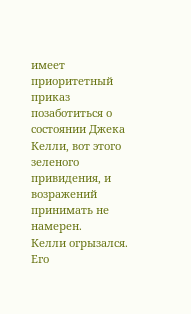имеет приоритетный приказ позаботиться о состоянии Джека Келли, вот этого зеленого привидения, и возражений принимать не намерен.
Келли огрызался. Его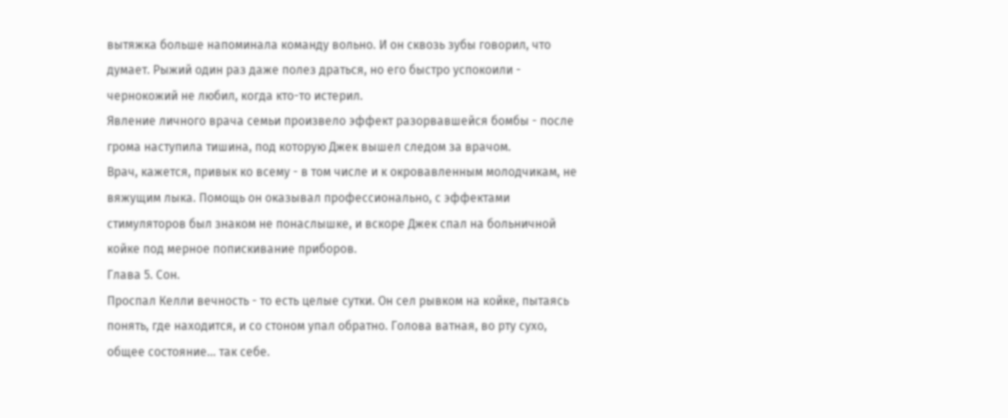вытяжка больше напоминала команду вольно. И он сквозь зубы говорил, что думает. Рыжий один раз даже полез драться, но его быстро успокоили - чернокожий не любил, когда кто-то истерил.
Явление личного врача семьи произвело эффект разорвавшейся бомбы - после грома наступила тишина, под которую Джек вышел следом за врачом.
Врач, кажется, привык ко всему - в том числе и к окровавленным молодчикам, не вяжущим лыка. Помощь он оказывал профессионально, с эффектами стимуляторов был знаком не понаслышке, и вскоре Джек спал на больничной койке под мерное попискивание приборов.
Глава 5. Сон.
Проспал Келли вечность - то есть целые сутки. Он сел рывком на койке, пытаясь понять, где находится, и со стоном упал обратно. Голова ватная, во рту сухо, общее состояние... так себе.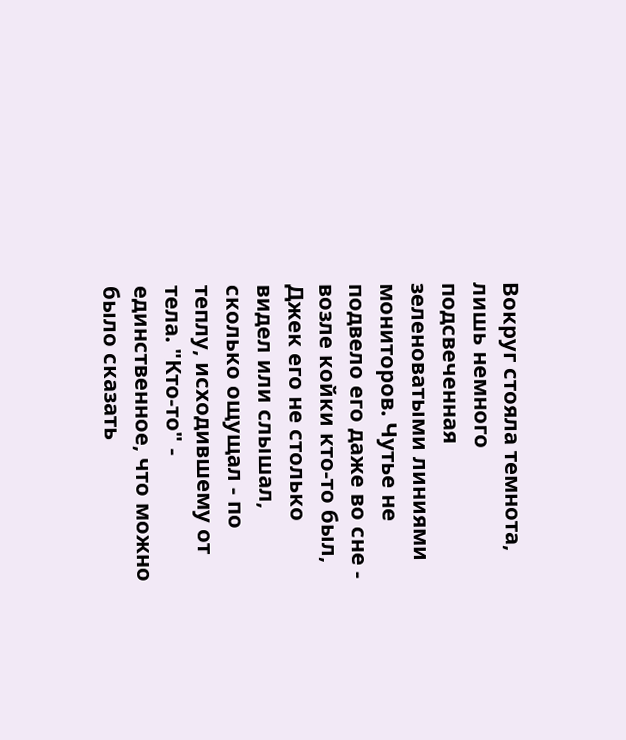Вокруг стояла темнота, лишь немного подсвеченная зеленоватыми линиями мониторов. Чутье не подвело его даже во сне - возле койки кто-то был, Джек его не столько видел или слышал, сколько ощущал - по теплу, исходившему от тела. "Кто-то" - единственное, что можно было сказать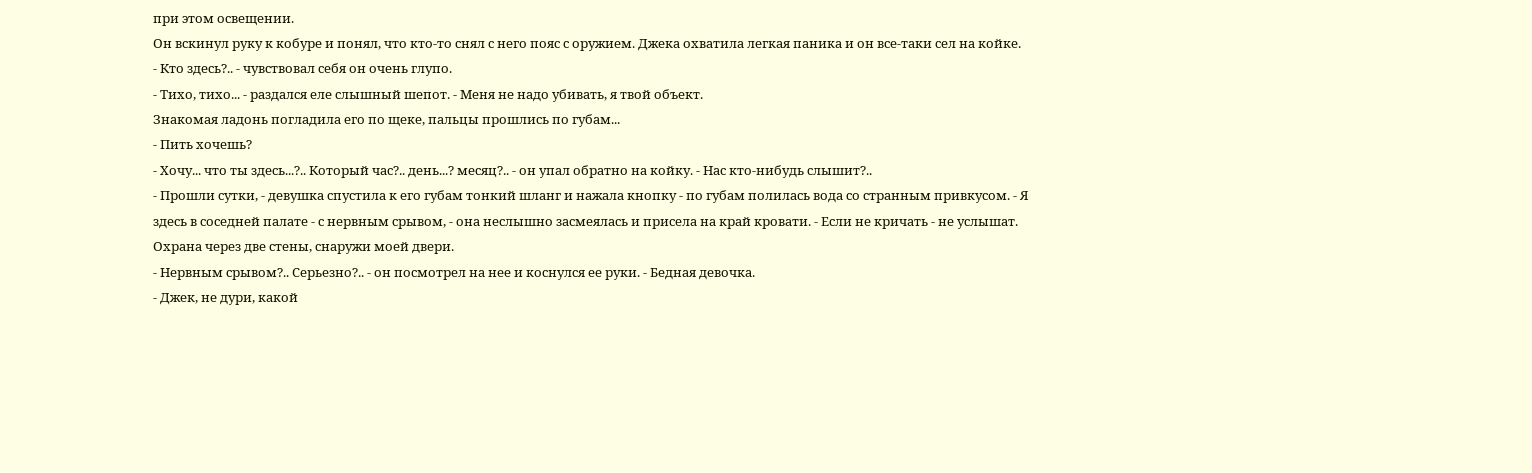при этом освещении.
Он вскинул руку к кобуре и понял, что кто-то снял с него пояс с оружием. Джека охватила легкая паника и он все-таки сел на койке.
- Кто здесь?.. - чувствовал себя он очень глупо.
- Тихо, тихо... - раздался еле слышный шепот. - Меня не надо убивать, я твой объект.
Знакомая ладонь погладила его по щеке, пальцы прошлись по губам...
- Пить хочешь?
- Хочу... что ты здесь...?.. Который час?.. день...? месяц?.. - он упал обратно на койку. - Нас кто-нибудь слышит?..
- Прошли сутки, - девушка спустила к его губам тонкий шланг и нажала кнопку - по губам полилась вода со странным привкусом. - Я здесь в соседней палате - с нервным срывом, - она неслышно засмеялась и присела на край кровати. - Если не кричать - не услышат. Охрана через две стены, снаружи моей двери.
- Нервным срывом?.. Серьезно?.. - он посмотрел на нее и коснулся ее руки. - Бедная девочка.
- Джек, не дури, какой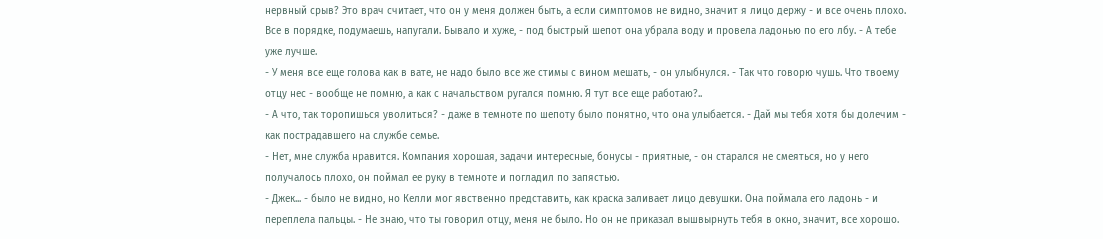нервный срыв? Это врач считает, что он у меня должен быть, а если симптомов не видно, значит я лицо держу - и все очень плохо. Все в порядке, подумаешь, напугали. Бывало и хуже, - под быстрый шепот она убрала воду и провела ладонью по его лбу. - А тебе уже лучше.
- У меня все еще голова как в вате, не надо было все же стимы с вином мешать, - он улыбнулся. - Так что говорю чушь. Что твоему отцу нес - вообще не помню, а как с начальством ругался помню. Я тут все еще работаю?..
- А что, так торопишься уволиться? - даже в темноте по шепоту было понятно, что она улыбается. - Дай мы тебя хотя бы долечим - как пострадавшего на службе семье.
- Нет, мне служба нравится. Компания хорошая, задачи интересные, бонусы - приятные, - он старался не смеяться, но у него получалось плохо, он поймал ее руку в темноте и погладил по запястью.
- Джек... - было не видно, но Келли мог явственно представить, как краска заливает лицо девушки. Она поймала его ладонь - и переплела пальцы. - Не знаю, что ты говорил отцу, меня не было. Но он не приказал вышвырнуть тебя в окно, значит, все хорошо.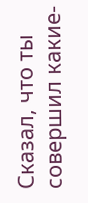Сказал, что ты совершил какие-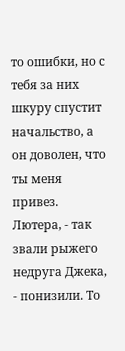то ошибки, но с тебя за них шкуру спустит начальство, а он доволен, что ты меня привез. Лютера, - так звали рыжего недруга Джека, - понизили. То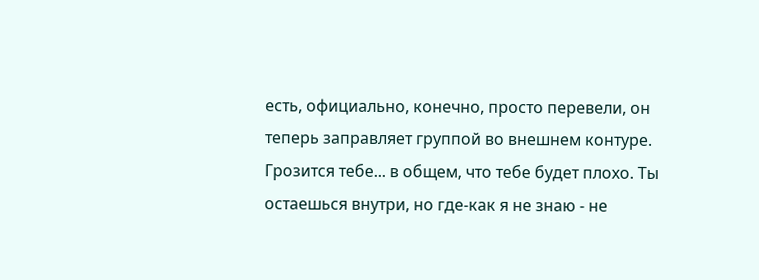есть, официально, конечно, просто перевели, он теперь заправляет группой во внешнем контуре. Грозится тебе... в общем, что тебе будет плохо. Ты остаешься внутри, но где-как я не знаю - не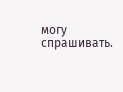могу спрашивать.